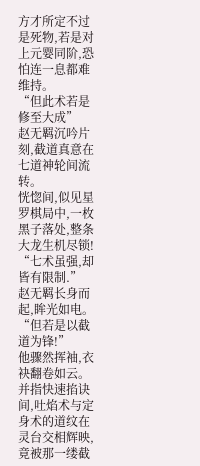方才所定不过是死物,若是对上元婴同阶,恐怕连一息都难维持。
“但此术若是修至大成”
赵无羁沉吟片刻,截道真意在七道神轮间流转。
恍惚间,似见星罗棋局中,一枚黑子落处,整条大龙生机尽锁!
“七术虽强,却皆有限制.”
赵无羁长身而起,眸光如电。
“但若是以截道为锋!”
他骤然挥袖,衣袂翻卷如云。
并指快速掐诀间,吐焰术与定身术的道纹在灵台交相辉映,竟被那一缕截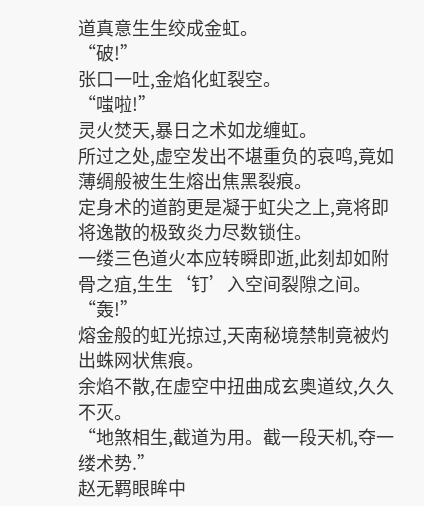道真意生生绞成金虹。
“破!”
张口一吐,金焰化虹裂空。
“嗤啦!”
灵火焚天,暴日之术如龙缠虹。
所过之处,虚空发出不堪重负的哀鸣,竟如薄绸般被生生熔出焦黑裂痕。
定身术的道韵更是凝于虹尖之上,竟将即将逸散的极致炎力尽数锁住。
一缕三色道火本应转瞬即逝,此刻却如附骨之疽,生生‘钉’入空间裂隙之间。
“轰!”
熔金般的虹光掠过,天南秘境禁制竟被灼出蛛网状焦痕。
余焰不散,在虚空中扭曲成玄奥道纹,久久不灭。
“地煞相生,截道为用。截一段天机,夺一缕术势.”
赵无羁眼眸中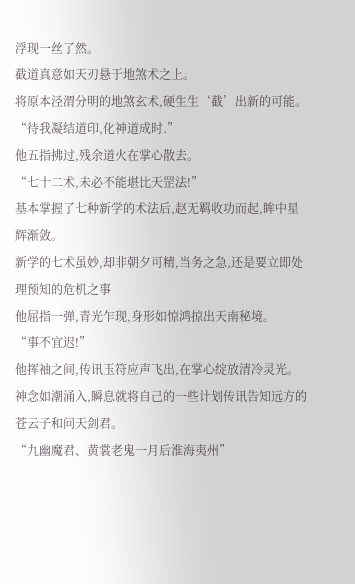浮现一丝了然。
截道真意如天刃悬于地煞术之上。
将原本泾渭分明的地煞玄术,硬生生‘截’出新的可能。
“待我凝结道印,化神道成时.”
他五指拂过,残余道火在掌心散去。
“七十二术,未必不能堪比天罡法!”
基本掌握了七种新学的术法后,赵无羁收功而起,眸中星辉渐敛。
新学的七术虽妙,却非朝夕可精,当务之急,还是要立即处理预知的危机之事
他屈指一弹,青光乍现,身形如惊鸿掠出天南秘境。
“事不宜迟!”
他挥袖之间,传讯玉符应声飞出,在掌心绽放清冷灵光。
神念如潮涌入,瞬息就将自己的一些计划传讯告知远方的苍云子和问天剑君。
“九幽魔君、黄裳老鬼一月后淮海夷州”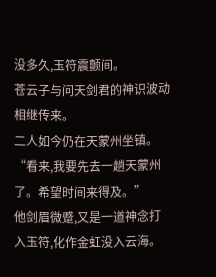没多久,玉符震颤间。
苍云子与问天剑君的神识波动相继传来。
二人如今仍在天蒙州坐镇。
“看来,我要先去一趟天蒙州了。希望时间来得及。”
他剑眉微蹙,又是一道神念打入玉符,化作金虹没入云海。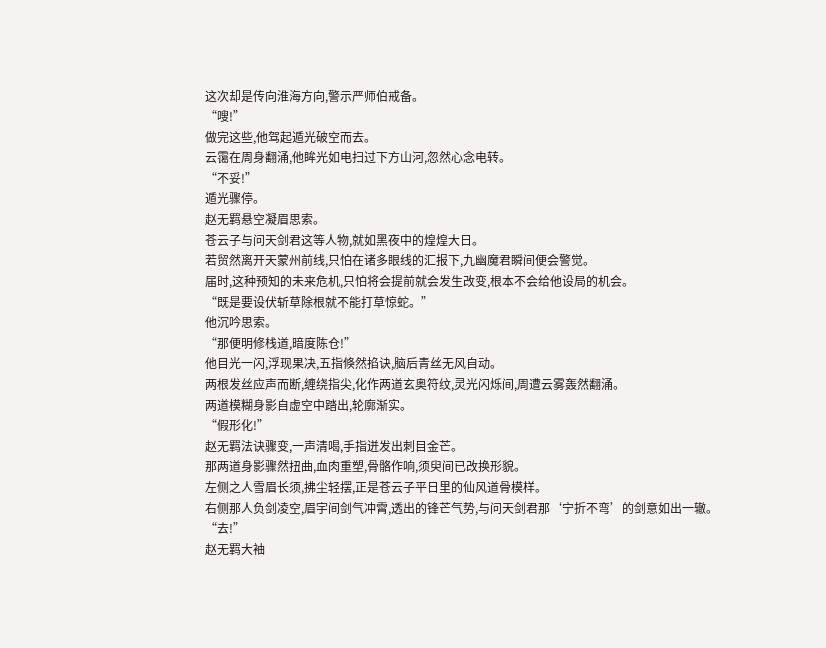这次却是传向淮海方向,警示严师伯戒备。
“嗖!”
做完这些,他驾起遁光破空而去。
云霭在周身翻涌,他眸光如电扫过下方山河,忽然心念电转。
“不妥!”
遁光骤停。
赵无羁悬空凝眉思索。
苍云子与问天剑君这等人物,就如黑夜中的煌煌大日。
若贸然离开天蒙州前线,只怕在诸多眼线的汇报下,九幽魔君瞬间便会警觉。
届时,这种预知的未来危机,只怕将会提前就会发生改变,根本不会给他设局的机会。
“既是要设伏斩草除根就不能打草惊蛇。”
他沉吟思索。
“那便明修栈道,暗度陈仓!”
他目光一闪,浮现果决,五指倏然掐诀,脑后青丝无风自动。
两根发丝应声而断,缠绕指尖,化作两道玄奥符纹,灵光闪烁间,周遭云雾轰然翻涌。
两道模糊身影自虚空中踏出,轮廓渐实。
“假形化!”
赵无羁法诀骤变,一声清喝,手指迸发出刺目金芒。
那两道身影骤然扭曲,血肉重塑,骨骼作响,须臾间已改换形貌。
左侧之人雪眉长须,拂尘轻摆,正是苍云子平日里的仙风道骨模样。
右侧那人负剑凌空,眉宇间剑气冲霄,透出的锋芒气势,与问天剑君那‘宁折不弯’的剑意如出一辙。
“去!”
赵无羁大袖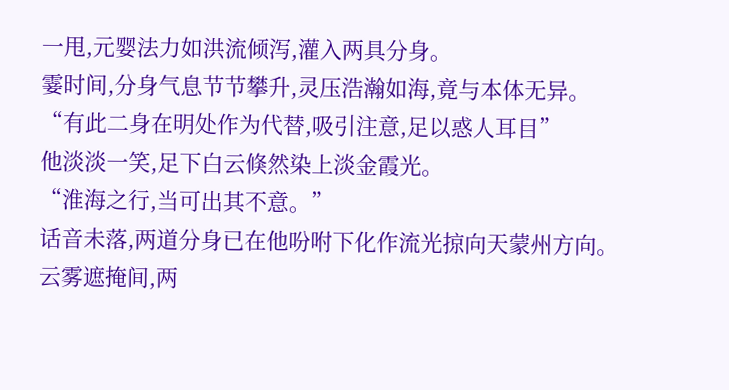一甩,元婴法力如洪流倾泻,灌入两具分身。
霎时间,分身气息节节攀升,灵压浩瀚如海,竟与本体无异。
“有此二身在明处作为代替,吸引注意,足以惑人耳目”
他淡淡一笑,足下白云倏然染上淡金霞光。
“淮海之行,当可出其不意。”
话音未落,两道分身已在他吩咐下化作流光掠向天蒙州方向。
云雾遮掩间,两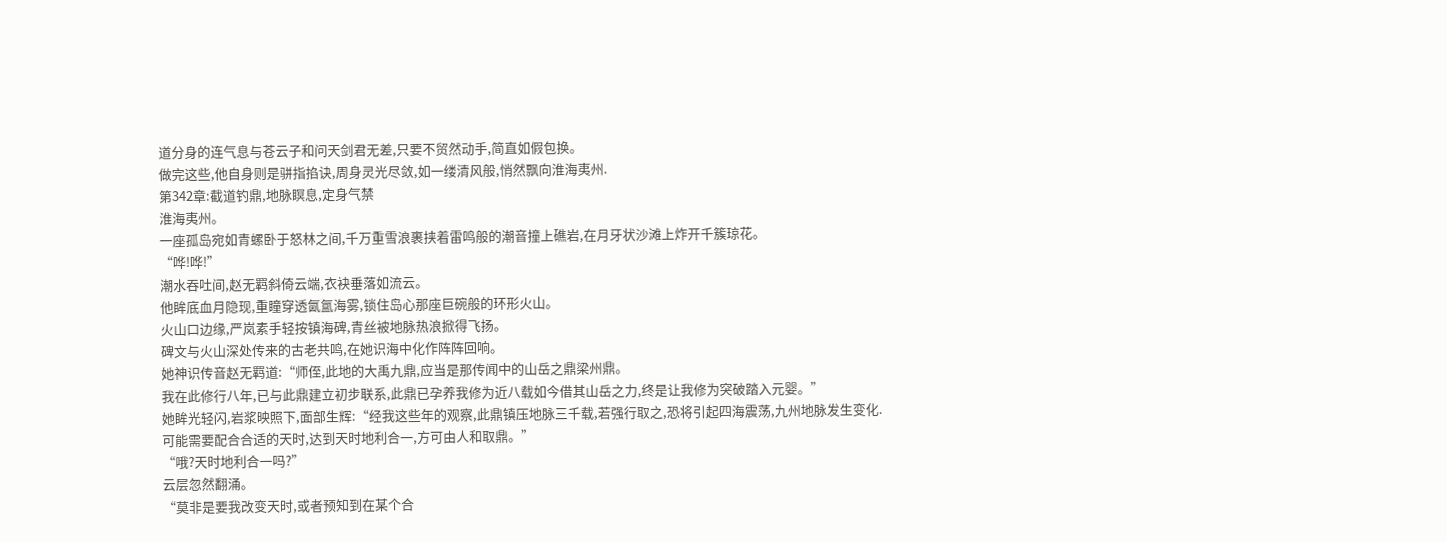道分身的连气息与苍云子和问天剑君无差,只要不贸然动手,简直如假包换。
做完这些,他自身则是骈指掐诀,周身灵光尽敛,如一缕清风般,悄然飘向淮海夷州.
第342章:截道钓鼎,地脉瞑息,定身气禁
淮海夷州。
一座孤岛宛如青螺卧于怒林之间,千万重雪浪裹挟着雷鸣般的潮音撞上礁岩,在月牙状沙滩上炸开千簇琼花。
“哗!哗!”
潮水吞吐间,赵无羁斜倚云端,衣袂垂落如流云。
他眸底血月隐现,重瞳穿透氤氲海雾,锁住岛心那座巨碗般的环形火山。
火山口边缘,严岚素手轻按镇海碑,青丝被地脉热浪掀得飞扬。
碑文与火山深处传来的古老共鸣,在她识海中化作阵阵回响。
她神识传音赵无羁道:“师侄,此地的大禹九鼎,应当是那传闻中的山岳之鼎梁州鼎。
我在此修行八年,已与此鼎建立初步联系,此鼎已孕养我修为近八载如今借其山岳之力,终是让我修为突破踏入元婴。”
她眸光轻闪,岩浆映照下,面部生辉:“经我这些年的观察,此鼎镇压地脉三千载,若强行取之,恐将引起四海震荡,九州地脉发生变化.
可能需要配合合适的天时,达到天时地利合一,方可由人和取鼎。”
“哦?天时地利合一吗?”
云层忽然翻涌。
“莫非是要我改变天时,或者预知到在某个合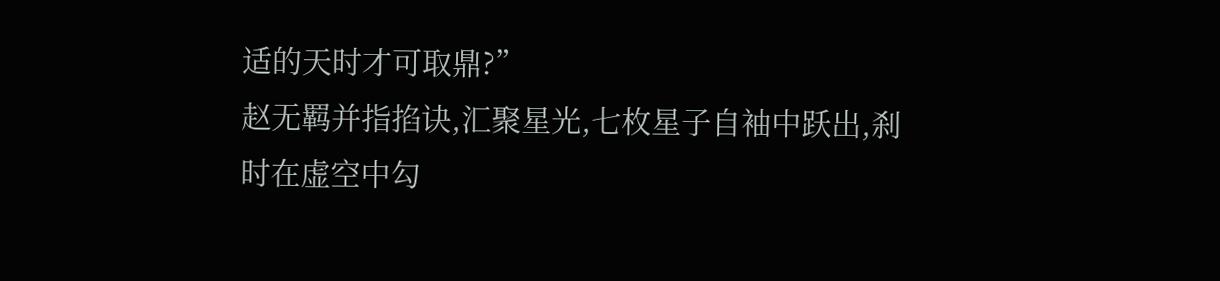适的天时才可取鼎?”
赵无羁并指掐诀,汇聚星光,七枚星子自袖中跃出,刹时在虚空中勾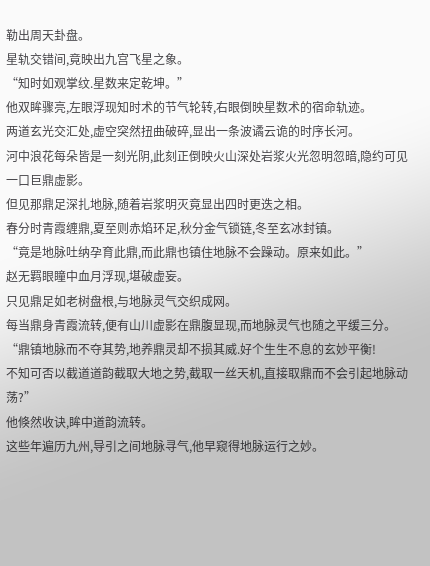勒出周天卦盘。
星轨交错间,竟映出九宫飞星之象。
“知时如观掌纹.星数来定乾坤。”
他双眸骤亮,左眼浮现知时术的节气轮转,右眼倒映星数术的宿命轨迹。
两道玄光交汇处,虚空突然扭曲破碎,显出一条波谲云诡的时序长河。
河中浪花每朵皆是一刻光阴,此刻正倒映火山深处岩浆火光忽明忽暗,隐约可见一口巨鼎虚影。
但见那鼎足深扎地脉,随着岩浆明灭竟显出四时更迭之相。
春分时青霞缠鼎,夏至则赤焰环足,秋分金气锁链,冬至玄冰封镇。
“竟是地脉吐纳孕育此鼎,而此鼎也镇住地脉不会躁动。原来如此。”
赵无羁眼瞳中血月浮现,堪破虚妄。
只见鼎足如老树盘根,与地脉灵气交织成网。
每当鼎身青霞流转,便有山川虚影在鼎腹显现,而地脉灵气也随之平缓三分。
“鼎镇地脉而不夺其势,地养鼎灵却不损其威.好个生生不息的玄妙平衡!
不知可否以截道道韵截取大地之势,截取一丝天机,直接取鼎而不会引起地脉动荡?”
他倏然收诀,眸中道韵流转。
这些年遍历九州,导引之间地脉寻气,他早窥得地脉运行之妙。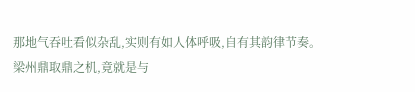那地气吞吐看似杂乱,实则有如人体呼吸,自有其韵律节奏。
梁州鼎取鼎之机,竟就是与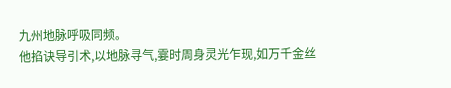九州地脉呼吸同频。
他掐诀导引术,以地脉寻气,霎时周身灵光乍现,如万千金丝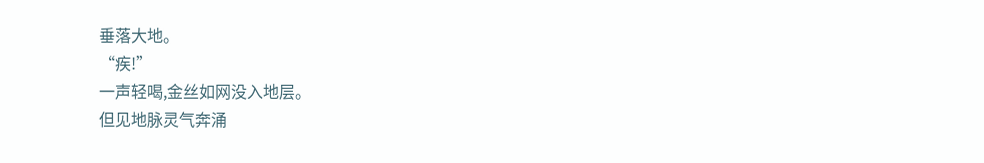垂落大地。
“疾!”
一声轻喝,金丝如网没入地层。
但见地脉灵气奔涌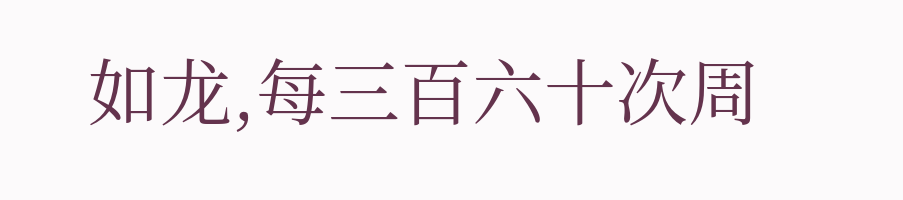如龙,每三百六十次周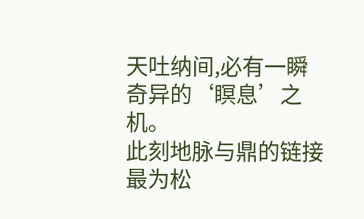天吐纳间,必有一瞬奇异的‘瞑息’之机。
此刻地脉与鼎的链接最为松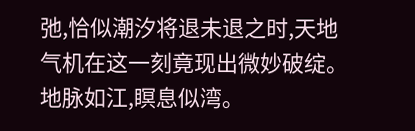弛,恰似潮汐将退未退之时,天地气机在这一刻竟现出微妙破绽。
地脉如江,瞑息似湾。